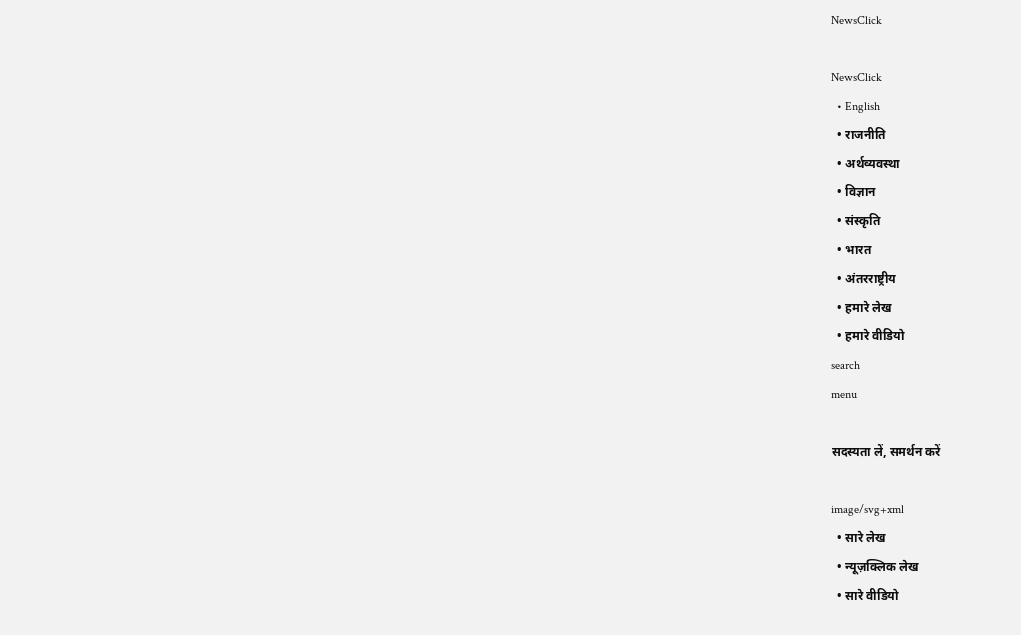NewsClick

NewsClick
  • English
  • राजनीति
  • अर्थव्यवस्था
  • विज्ञान
  • संस्कृति
  • भारत
  • अंतरराष्ट्रीय
  • हमारे लेख
  • हमारे वीडियो
search
menu

सदस्यता लें, समर्थन करें

image/svg+xml
  • सारे लेख
  • न्यूज़क्लिक लेख
  • सारे वीडियो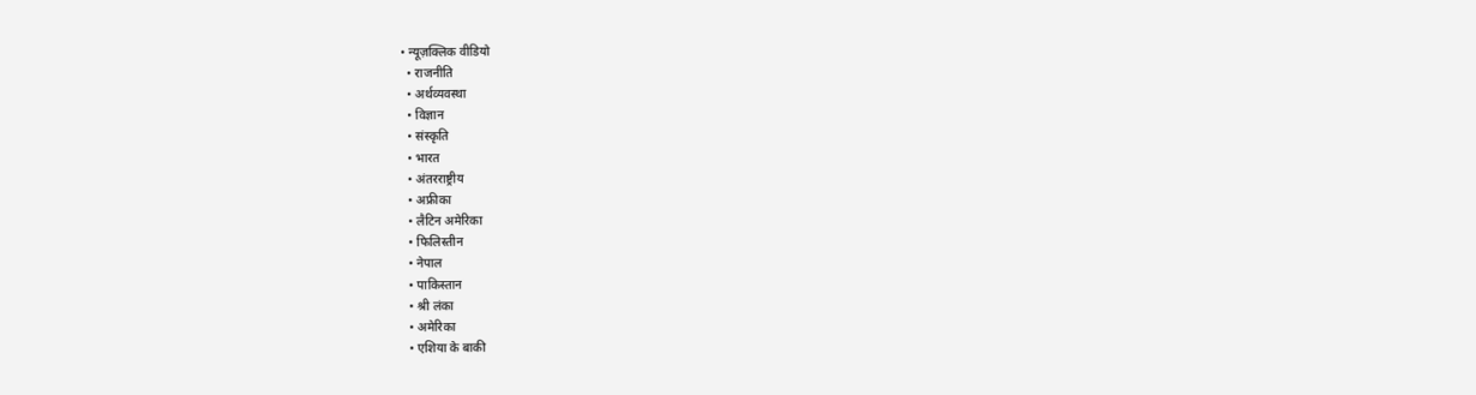• न्यूज़क्लिक वीडियो
  • राजनीति
  • अर्थव्यवस्था
  • विज्ञान
  • संस्कृति
  • भारत
  • अंतरराष्ट्रीय
  • अफ्रीका
  • लैटिन अमेरिका
  • फिलिस्तीन
  • नेपाल
  • पाकिस्तान
  • श्री लंका
  • अमेरिका
  • एशिया के बाकी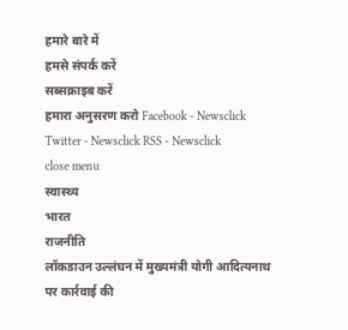हमारे बारे में
हमसे संपर्क करें
सब्सक्राइब करें
हमारा अनुसरण करो Facebook - Newsclick Twitter - Newsclick RSS - Newsclick
close menu
स्वास्थ्य
भारत
राजनीति
लॉकडाउन उल्लंघन में मुख्यमंत्री योगी आदित्यनाथ पर कार्रवाई की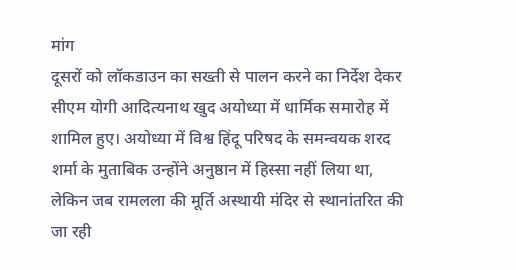मांग
दूसरों को लॉकडाउन का सख्ती से पालन करने का निर्देश देकर सीएम योगी आदित्यनाथ खुद अयोध्या में धार्मिक समारोह में शामिल हुए। अयोध्या में विश्व हिंदू परिषद के समन्वयक शरद शर्मा के मुताबिक उन्होंने अनुष्ठान में हिस्सा नहीं लिया था, लेकिन जब रामलला की मूर्ति अस्थायी मंदिर से स्थानांतरित की जा रही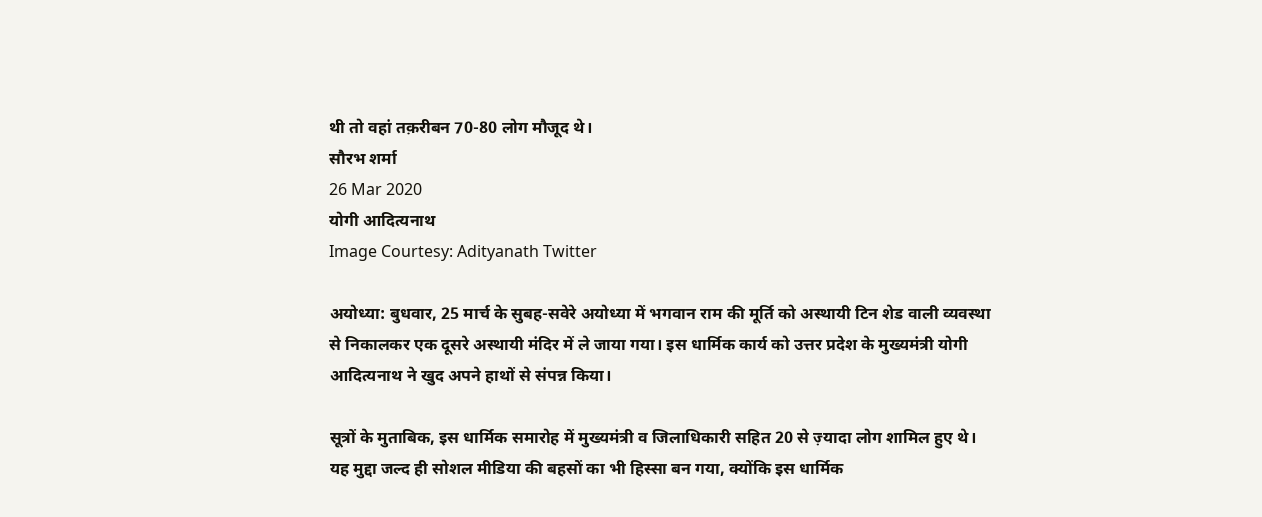थी तो वहां तक़रीबन 70-80 लोग मौजूद थे।
सौरभ शर्मा
26 Mar 2020
योगी आदित्यनाथ
Image Courtesy: Adityanath Twitter

अयोध्या: बुधवार, 25 मार्च के सुबह-सवेरे अयोध्या में भगवान राम की मूर्ति को अस्थायी टिन शेड वाली व्यवस्था से निकालकर एक दूसरे अस्थायी मंदिर में ले जाया गया। इस धार्मिक कार्य को उत्तर प्रदेश के मुख्यमंत्री योगी आदित्यनाथ ने खुद अपने हाथों से संपन्न किया।

सूत्रों के मुताबिक, इस धार्मिक समारोह में मुख्यमंत्री व जिलाधिकारी सहित 20 से ज़्यादा लोग शामिल हुए थे। यह मुद्दा जल्द ही सोशल मीडिया की बहसों का भी हिस्सा बन गया, क्योंकि इस धार्मिक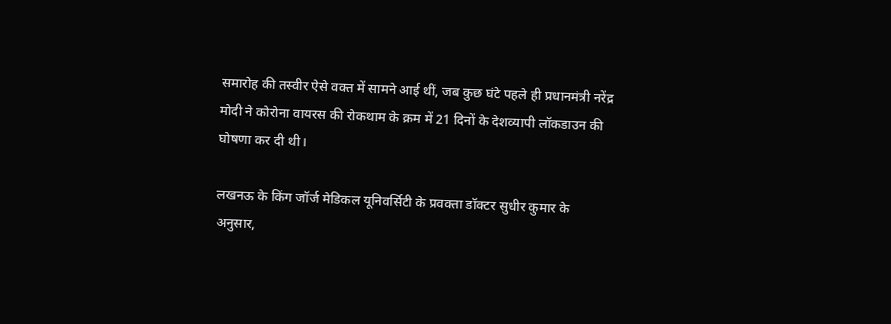समारोह की तस्वीर ऐसे वक्त में सामने आई थीं, जब कुछ घंटे पहले ही प्रधानमंत्री नरेंद्र मोदी ने कोरोना वायरस की रोकथाम के क्रम में 21 दिनों के देशव्यापी लॉकडाउन की घोषणा कर दी थी।

लखनऊ के किंग जॉर्ज मेडिकल यूनिवर्सिटी के प्रवक्ता डॉक्टर सुधीर कुमार के अनुसार,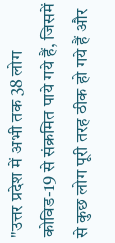"उत्तर प्रदेश में अभी तक 38 लोग कोविड-19 से संक्रमित पाये गये हैं, जिसमें से कुछ लोग पूरी तरह ठीक हो गये हैं और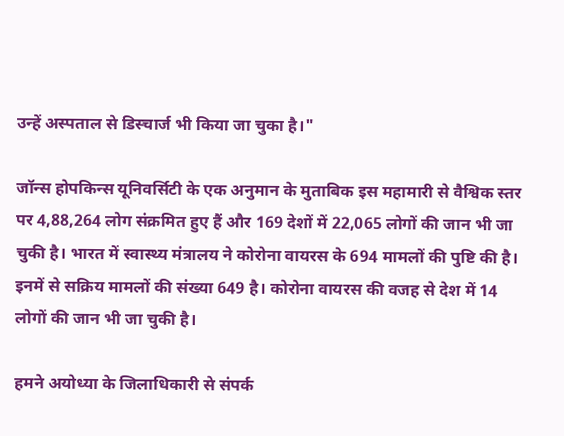उन्हें अस्पताल से डिस्चार्ज भी किया जा चुका है।"

जॉन्स होपकिन्स यूनिवर्सिटी के एक अनुमान के मुताबिक इस महामारी से वैश्विक स्तर पर 4,88,264 लोग संक्रमित हुए हैं और 169 देशों में 22,065 लोगों की जान भी जा चुकी है। भारत में स्वास्थ्य मंत्रालय ने कोरोना वायरस के 694 मामलों की पुष्टि की है। इनमें से सक्रिय मामलों की संख्या 649 है। कोरोना वायरस की वजह से देश में 14 लोगों की जान भी जा चुकी है।

हमने अयोध्या के जिलाधिकारी से संपर्क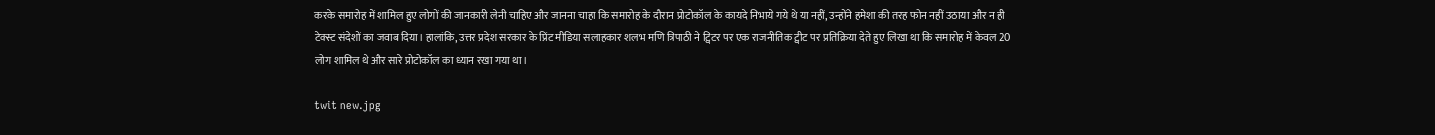करके समारोह में शामिल हुए लोगों की जानकारी लेनी चाहिए और जानना चाहा कि समारोह के दौरान प्रोटोकॉल के कायदे निभाये गये थे या नहीं, उन्होंने हमेशा की तरह फोन नहीं उठाया और न ही टेक्स्ट संदेशों का जवाब दिया। हालांकि, उत्तर प्रदेश सरकार के प्रिंट मीडिया सलाहकार शलभ मणि त्रिपाठी ने ट्विटर पर एक राजनीतिक ट्वीट पर प्रतिक्रिया देते हुए लिखा था कि समारोह में केवल 20 लोग शामिल थे और सारे प्रोटोकॉल का ध्यान रखा गया था।

twit new.jpg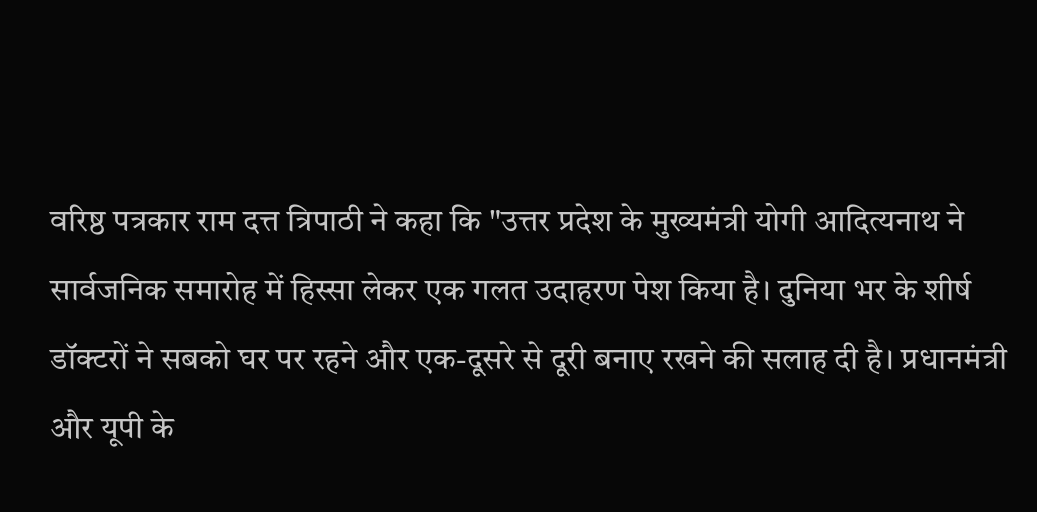वरिष्ठ पत्रकार राम दत्त त्रिपाठी ने कहा कि "उत्तर प्रदेश के मुख्यमंत्री योगी आदित्यनाथ ने सार्वजनिक समारोह में हिस्सा लेकर एक गलत उदाहरण पेश किया है। दुनिया भर के शीर्ष डॉक्टरों ने सबको घर पर रहने और एक-दूसरे से दूरी बनाए रखने की सलाह दी है। प्रधानमंत्री और यूपी के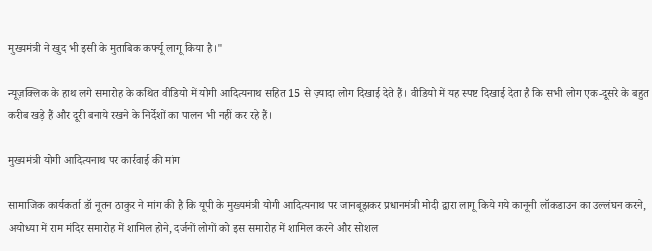मुख्यमंत्री ने खुद भी इसी के मुताबिक कर्फ्यू लागू किया है।"

न्यूज़क्लिक के हाथ लगे समारोह के कथित वीडियो में योगी आदित्यनाथ सहित 15 से ज़्यादा लोग दिखाई देते हैं। वीडियो में यह स्पष्ट दिखाई देता है कि सभी लोग एक-दूसरे के बहुत करीब खड़े हैं और दूरी बनाये रखने के निर्देशों का पालन भी नहीं कर रहे हैं।

मुख्यमंत्री योगी आदित्यनाथ पर कार्रवाई की मांग

सामाजिक कार्यकर्ता डॉ नूतन ठाकुर ने मांग की है कि यूपी के मुख्यमंत्री योगी आदित्यनाथ पर जानबूझकर प्रधानमंत्री मोदी द्वारा लागू किये गये कानूनी लॉकडाउन का उल्लंघन करने, अयोध्या में राम मंदिर समारोह में शामिल होने, दर्जनों लोगों को इस समारोह में शामिल करने और सोशल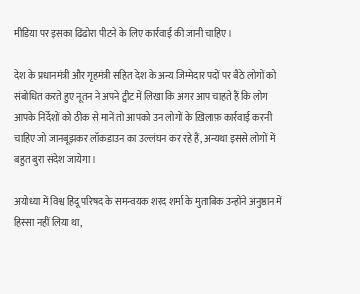मीडिया पर इसका ढिंढोरा पीटने के लिए कार्रवाई की जानी चाहिए।

देश के प्रधानमंत्री और गृहमंत्री सहित देश के अन्य जिम्मेदार पदों पर बैठे लोगों को संबोधित करते हुए नूतन ने अपने ट्वीट में लिखा कि अगर आप चाहते हैं कि लोग आपके निर्देशों को ठीक से मानें तो आपको उन लोगों के ख़िलाफ़ कार्रवाई करनी चाहिए जो जानबूझकर लॉकडाउन का उल्लंघन कर रहे हैं, अन्यथा इससे लोगों में बहुत बुरा संदेश जायेगा।

अयोध्या में विश्व हिंदू परिषद के समन्वयक शरद शर्मा के मुताबिक उन्होंने अनुष्ठान में हिस्सा नहीं लिया था,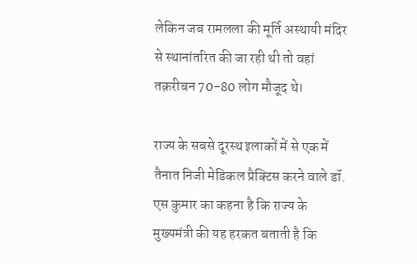लेकिन जब रामलला की मूर्ति अस्थायी मंदिर से स्थानांतरित की जा रही थी तो वहां तक़रीबन 70-80 लोग मौजूद थे।

राज्य के सबसे दूरस्थ इलाकों में से एक में तैनात निजी मेडिकल प्रैक्टिस करने वाले डॉ. एस कुमार का कहना है कि राज्य के मुख्यमंत्री की यह हरकत बताती है कि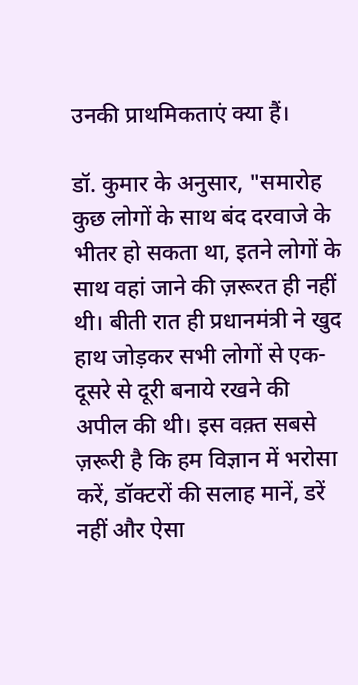उनकी प्राथमिकताएं क्या हैं।

डॉ. कुमार के अनुसार, "समारोह कुछ लोगों के साथ बंद दरवाजे के भीतर हो सकता था, इतने लोगों के साथ वहां जाने की ज़रूरत ही नहीं थी। बीती रात ही प्रधानमंत्री ने खुद हाथ जोड़कर सभी लोगों से एक-दूसरे से दूरी बनाये रखने की अपील की थी। इस वक़्त सबसे ज़रूरी है कि हम विज्ञान में भरोसा करें, डॉक्टरों की सलाह मानें, डरें नहीं और ऐसा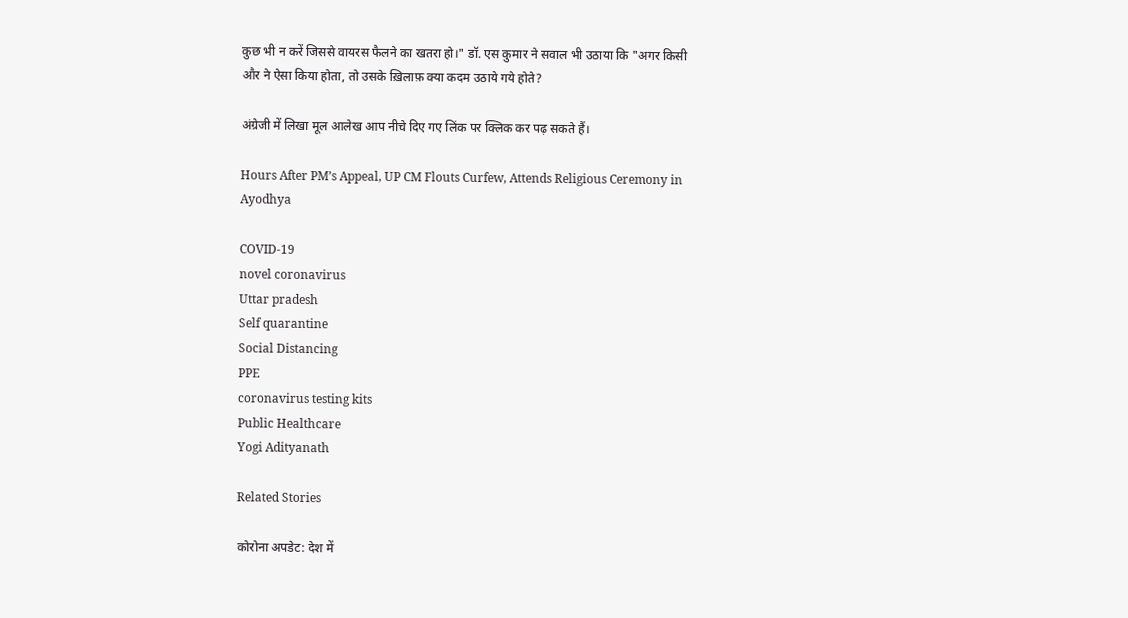कुछ भी न करें जिससे वायरस फैलने का खतरा हो।" डॉ. एस कुमार ने सवाल भी उठाया कि "अगर किसी और ने ऐसा किया होता, तो उसके ख़िलाफ़ क्या कदम उठाये गये होते?

अंग्रेजी में लिखा मूल आलेख आप नीचे दिए गए लिंक पर क्लिक कर पढ़ सकते हैं।

Hours After PM’s Appeal, UP CM Flouts Curfew, Attends Religious Ceremony in Ayodhya

COVID-19
novel coronavirus
Uttar pradesh
Self quarantine
Social Distancing
PPE
coronavirus testing kits
Public Healthcare
Yogi Adityanath

Related Stories

कोरोना अपडेट: देश में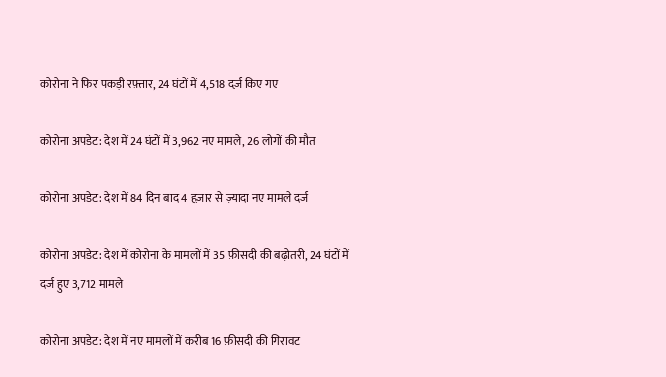कोरोना ने फिर पकड़ी रफ़्तार, 24 घंटों में 4,518 दर्ज़ किए गए

कोरोना अपडेट: देश में 24 घंटों में 3,962 नए मामले, 26 लोगों की मौत

कोरोना अपडेट: देश में 84 दिन बाद 4 हज़ार से ज़्यादा नए मामले दर्ज

कोरोना अपडेट: देश में कोरोना के मामलों में 35 फ़ीसदी की बढ़ोतरी, 24 घंटों में दर्ज हुए 3,712 मामले

कोरोना अपडेट: देश में नए मामलों में करीब 16 फ़ीसदी की गिरावट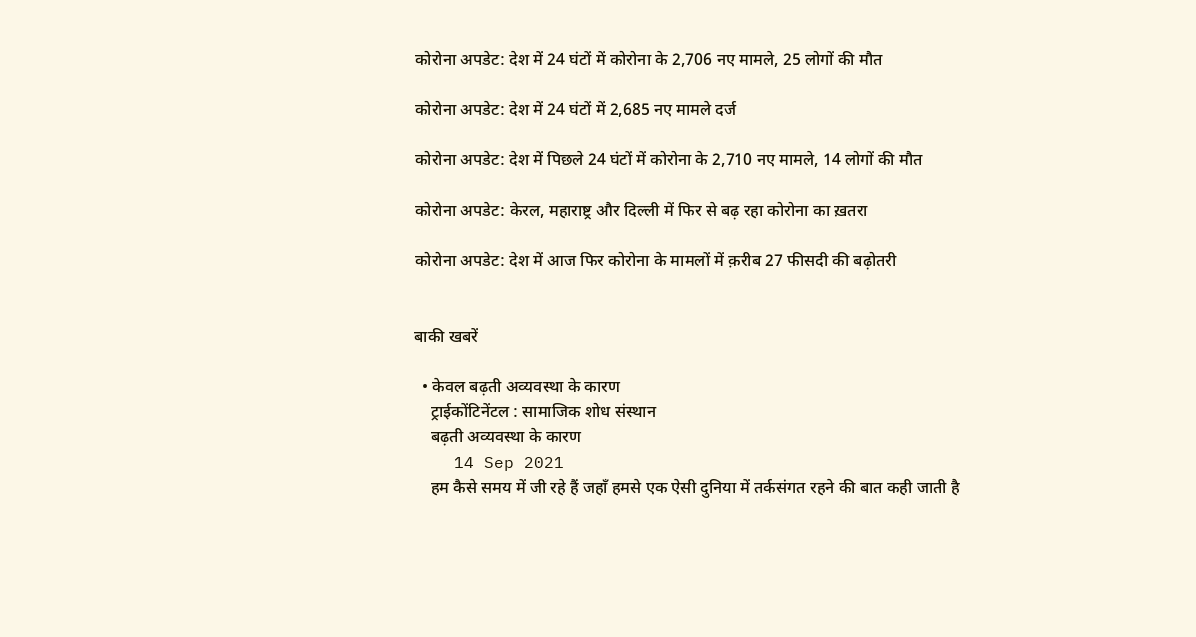कोरोना अपडेट: देश में 24 घंटों में कोरोना के 2,706 नए मामले, 25 लोगों की मौत

कोरोना अपडेट: देश में 24 घंटों में 2,685 नए मामले दर्ज

कोरोना अपडेट: देश में पिछले 24 घंटों में कोरोना के 2,710 नए मामले, 14 लोगों की मौत

कोरोना अपडेट: केरल, महाराष्ट्र और दिल्ली में फिर से बढ़ रहा कोरोना का ख़तरा

कोरोना अपडेट: देश में आज फिर कोरोना के मामलों में क़रीब 27 फीसदी की बढ़ोतरी


बाकी खबरें

  • केवल बढ़ती अव्यवस्था के कारण
    ट्राईकोंटिनेंटल : सामाजिक शोध संस्थान
    बढ़ती अव्यवस्था के कारण
    14 Sep 2021
    हम कैसे समय में जी रहे हैं जहाँ हमसे एक ऐसी दुनिया में तर्कसंगत रहने की बात कही जाती है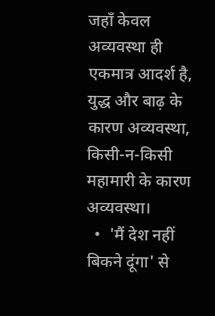जहाँ केवल अव्यवस्था ही एकमात्र आदर्श है, युद्ध और बाढ़ के कारण अव्यवस्था, किसी-न-किसी महामारी के कारण अव्यवस्था।
  •  'मैं देश नहीं बिकने दूंगा' से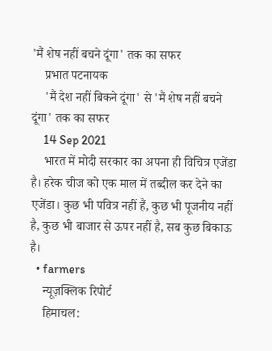'मैं शेष नहीं बचने दूंगा' तक का सफर
    प्रभात पटनायक
    'मैं देश नहीं बिकने दूंगा' से 'मैं शेष नहीं बचने दूंगा' तक का सफर
    14 Sep 2021
    भारत में मोदी सरकार का अपना ही विचित्र एजेंडा है। हरेक चीज को एक माल में तब्दील कर देने का एजेंडा। कुछ भी पवित्र नहीं हैं, कुछ भी पूजनीय नहीं है, कुछ भी बाजार से ऊपर नहीं है, सब कुछ बिकाऊ है।
  • farmers
    न्यूज़क्लिक रिपोर्ट
    हिमाचल: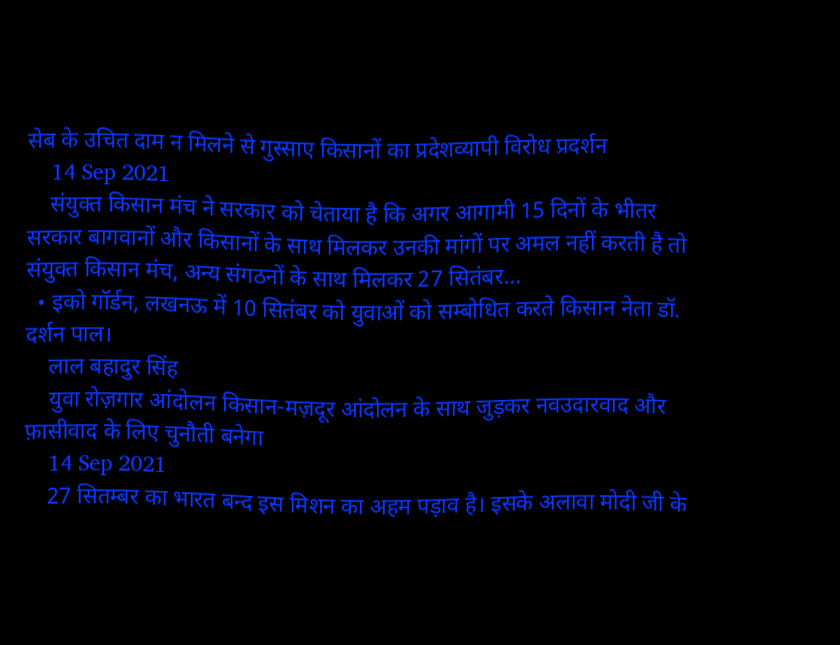सेब के उचित दाम न मिलने से गुस्साए किसानों का प्रदेशव्यापी विरोध प्रदर्शन
    14 Sep 2021
    संयुक्त किसान मंच ने सरकार को चेताया है कि अगर आगामी 15 दिनों के भीतर सरकार बागवानों और किसानों के साथ मिलकर उनकी मांगों पर अमल नहीं करती है तो संयुक्त किसान मंच, अन्य संगठनों के साथ मिलकर 27 सितंबर…
  • इको गॉर्डन, लखनऊ में 10 सितंबर को युवाओं को सम्बोधित करते किसान नेता डॉ. दर्शन पाल।
    लाल बहादुर सिंह
    युवा रोज़गार आंदोलन किसान-मज़दूर आंदोलन के साथ जुड़कर नवउदारवाद और फ़ासीवाद के लिए चुनौती बनेगा
    14 Sep 2021
    27 सितम्बर का भारत बन्द इस मिशन का अहम पड़ाव है। इसके अलावा मोदी जी के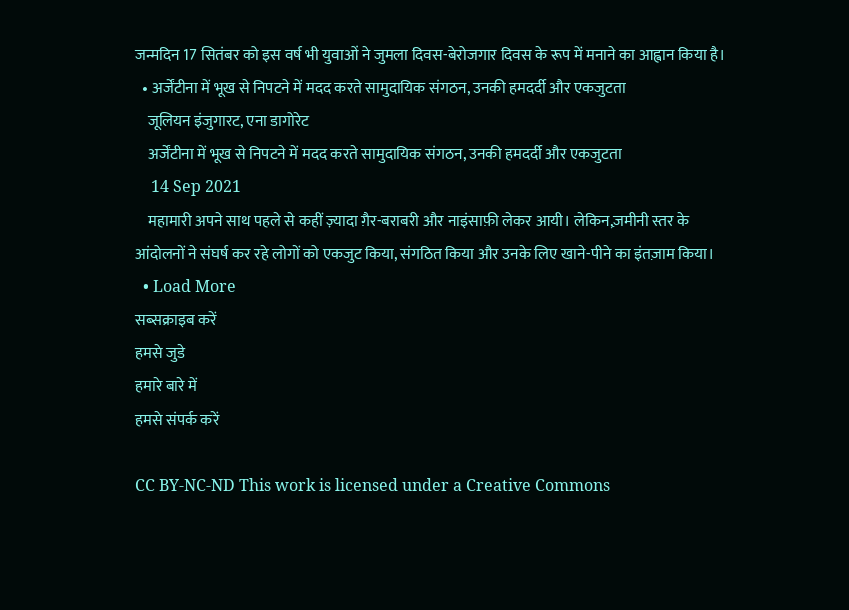जन्मदिन 17 सितंबर को इस वर्ष भी युवाओं ने जुमला दिवस-बेरोजगार दिवस के रूप में मनाने का आह्वान किया है।
  • अर्जेंटीना में भूख से निपटने में मदद करते सामुदायिक संगठन, उनकी हमदर्दी और एकजुटता
    जूलियन इंजुगारट, एना डागोरेट
    अर्जेंटीना में भूख से निपटने में मदद करते सामुदायिक संगठन, उनकी हमदर्दी और एकजुटता
    14 Sep 2021
    महामारी अपने साथ पहले से कहीं ज़्यादा ग़ैर-बराबरी और नाइंसाफ़ी लेकर आयी। लेकिन,ज़मीनी स्तर के आंदोलनों ने संघर्ष कर रहे लोगों को एकजुट किया, संगठित किया और उनके लिए खाने-पीने का इंतज़ाम किया।
  • Load More
सब्सक्राइब करें
हमसे जुडे
हमारे बारे में
हमसे संपर्क करें

CC BY-NC-ND This work is licensed under a Creative Commons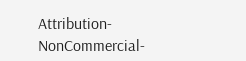Attribution-NonCommercial-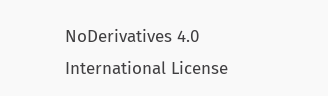NoDerivatives 4.0 International License